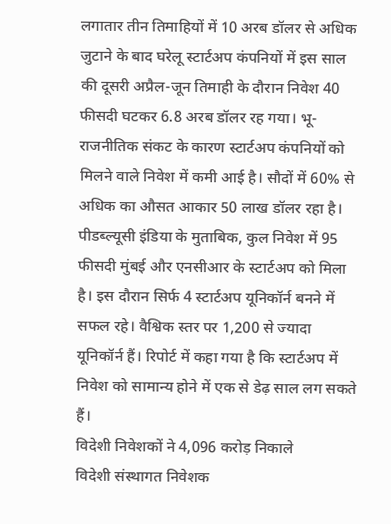लगातार तीन तिमाहियों में 10 अरब डॉलर से अधिक जुटाने के बाद घरेलू स्टार्टअप कंपनियों में इस साल की दूसरी अप्रैल-जून तिमाही के दौरान निवेश 40 फीसदी घटकर 6.8 अरब डॉलर रह गया। भू-राजनीतिक संकट के कारण स्टार्टअप कंपनियों को मिलने वाले निवेश में कमी आई है। सौदों में 60% से अधिक का औसत आकार 50 लाख डॉलर रहा है।
पीडब्ल्यूसी इंडिया के मुताबिक, कुल निवेश में 95 फीसदी मुंबई और एनसीआर के स्टार्टअप को मिला है। इस दौरान सिर्फ 4 स्टार्टअप यूनिकॉर्न बनने में सफल रहे। वैश्विक स्तर पर 1,200 से ज्यादा यूनिकॉर्न हैं। रिपोर्ट में कहा गया है कि स्टार्टअप में निवेश को सामान्य होने में एक से डेढ़ साल लग सकते हैं।
विदेशी निवेशकों ने 4,096 करोड़ निकाले
विदेशी संस्थागत निवेशक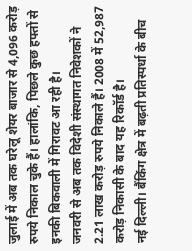जुलाई में अब तक घरेलू शेयर बाजार से 4,096 करोड़ रुपये निकाल चुके हैं। हालांकि, पिछले कुछ हफ्तों से इनकी बिकवाली में गिरावट आ रही है।
जनवरी से अब तक विदेशी संस्थागत निवेशकों ने 2.21 लाख करोड़ रुपये निकाले हैं। 2008 में 52,987 करोड़ निकासी के बाद यह रिकॉर्ड है।
नई दिल्ली। बैंकिंग क्षेत्र में बढ़ती प्रतिस्पर्धा के बीच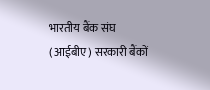भारतीय बैंक संघ (आईबीए) सरकारी बैंकों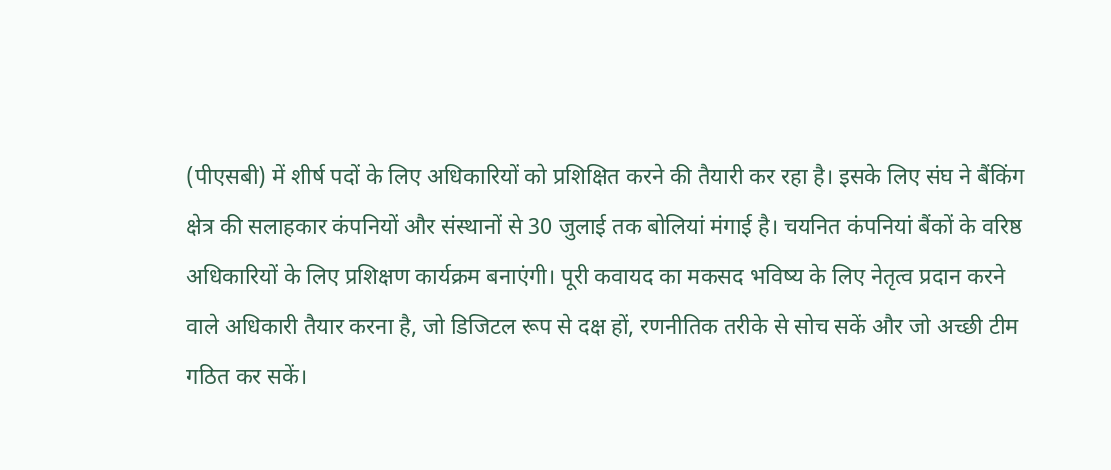(पीएसबी) में शीर्ष पदों के लिए अधिकारियों को प्रशिक्षित करने की तैयारी कर रहा है। इसके लिए संघ ने बैंकिंग क्षेत्र की सलाहकार कंपनियों और संस्थानों से 30 जुलाई तक बोलियां मंगाई है। चयनित कंपनियां बैंकों के वरिष्ठ अधिकारियों के लिए प्रशिक्षण कार्यक्रम बनाएंगी। पूरी कवायद का मकसद भविष्य के लिए नेतृत्व प्रदान करने वाले अधिकारी तैयार करना है, जो डिजिटल रूप से दक्ष हों, रणनीतिक तरीके से सोच सकें और जो अच्छी टीम गठित कर सकें।